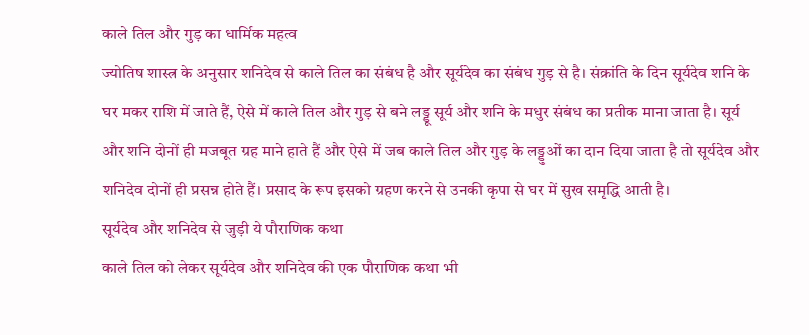काले तिल और गुड़ का धार्मिक महत्व
ज्योतिष शास्त्र के अनुसार शनिदेव से काले तिल का संबंध है और सूर्यदेव का संबंध गुड़ से है। संक्रांति के दिन सूर्यदेव शनि के घर मकर राशि में जाते हैं, ऐसे में काले तिल और गुड़ से बने लड्डू सूर्य और शनि के मधुर संबंध का प्रतीक माना जाता है। सूर्य और शनि दोनों ही मजबूत ग्रह माने हाते हैं और ऐसे में जब काले तिल और गुड़ के लड्डुओं का दान दिया जाता है तो सूर्यदेव और शनिदेव दोनों ही प्रसन्न होते हैं। प्रसाद के रूप इसको ग्रहण करने से उनकी कृपा से घर में सुख समृद्धि आती है।
सूर्यदेव और शनिदेव से जुड़ी ये पौराणिक कथा
काले तिल को लेकर सूर्यदेव और शनिदेव की एक पौराणिक कथा भी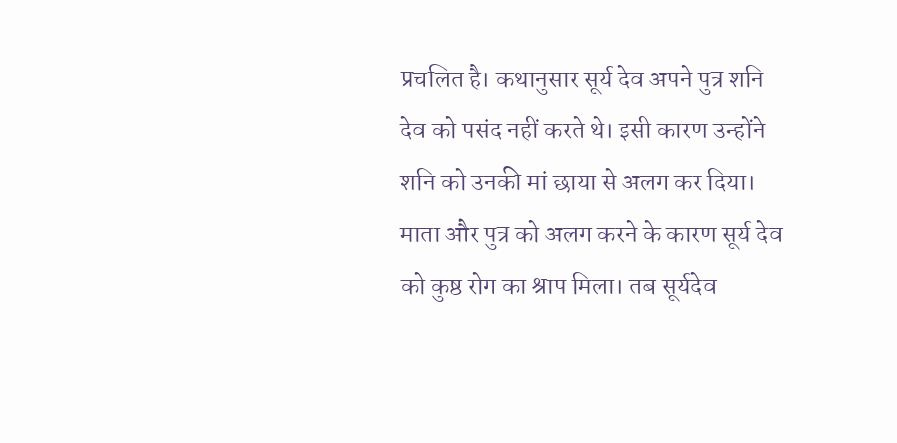प्रचलित है। कथानुसार सूर्य देव अपने पुत्र शनि देव को पसंद नहीं करते थे। इसी कारण उन्होंने शनि को उनकी मां छाया से अलग कर दिया। माता और पुत्र को अलग करने के कारण सूर्य देव को कुष्ठ रोग का श्राप मिला। तब सूर्यदेव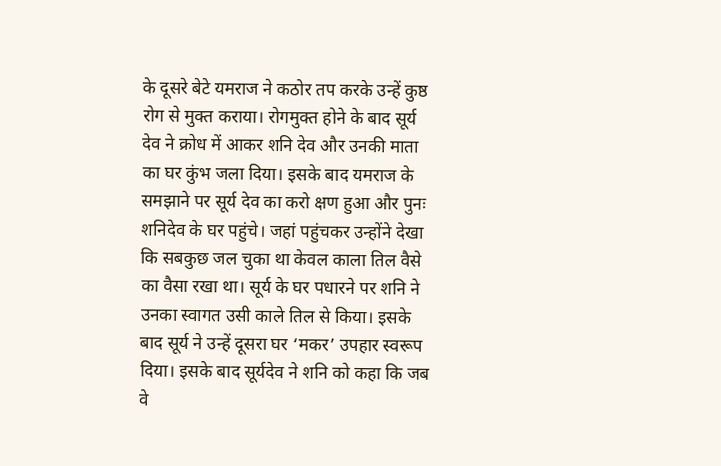के दूसरे बेटे यमराज ने कठोर तप करके उन्हें कुष्ठ रोग से मुक्त कराया। रोगमुक्त होने के बाद सूर्य देव ने क्रोध में आकर शनि देव और उनकी माता का घर कुंभ जला दिया। इसके बाद यमराज के समझाने पर सूर्य देव का करो क्षण हुआ और पुनः शनिदेव के घर पहुंचे। जहां पहुंचकर उन्होंने देखा कि सबकुछ जल चुका था केवल काला तिल वैसे का वैसा रखा था। सूर्य के घर पधारने पर शनि ने उनका स्वागत उसी काले तिल से किया। इसके बाद सूर्य ने उन्हें दूसरा घर ‘मकर’ उपहार स्वरूप दिया। इसके बाद सूर्यदेव ने शनि को कहा कि जब वे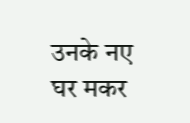उनके नए घर मकर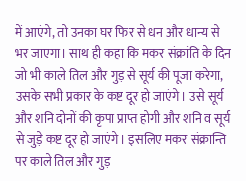में आएंगे, तो उनका घर फिर से धन और धान्य से भर जाएगा। साथ ही कहा कि मकर संक्रांति के दिन जो भी काले तिल और गुड़ से सूर्य की पूजा करेगा, उसके सभी प्रकार के कष्ट दूर हो जाएंगे। उसे सूर्य और शनि दोनों की कृपा प्राप्त होगी और शनि व सूर्य से जुड़े कष्ट दूर हो जाएंगे। इसलिए मकर संक्रान्ति पर काले तिल और गुड़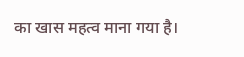का खास महत्व माना गया है।